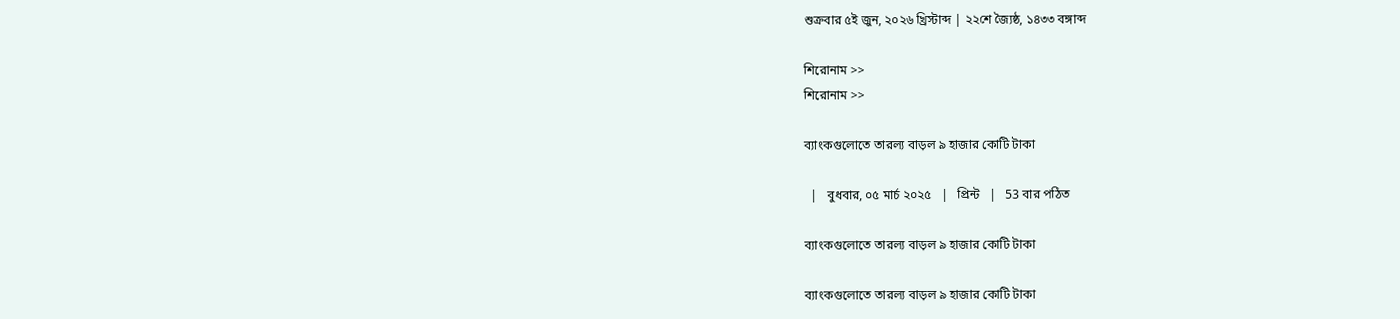শুক্রবার ৫ই জুন, ২০২৬ খ্রিস্টাব্দ | ২২শে জ্যৈষ্ঠ, ১৪৩৩ বঙ্গাব্দ

শিরোনাম >>
শিরোনাম >>

ব্যাংকগুলোতে তারল্য বাড়ল ৯ হাজার কোটি টাকা

  |   বুধবার, ০৫ মার্চ ২০২৫   |   প্রিন্ট   |   53 বার পঠিত

ব্যাংকগুলোতে তারল্য বাড়ল ৯ হাজার কোটি টাকা

ব্যাংকগুলোতে তারল্য বাড়ল ৯ হাজার কোটি টাকা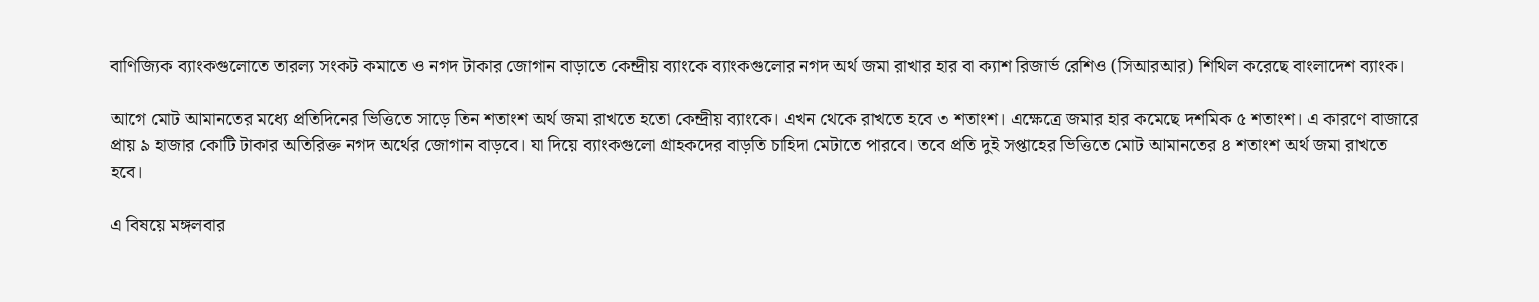বাণিজ্যিক ব্যাংকগুলোতে তারল্য সংকট কমাতে ও নগদ টাকার জোগান বাড়াতে কেন্দ্রীয় ব্যাংকে ব্যাংকগুলোর নগদ অর্থ জমা রাখার হার বা ক্যাশ রিজার্ভ রেশিও (সিআরআর) শিথিল করেছে বাংলাদেশ ব্যাংক।

আগে মোট আমানতের মধ্যে প্রতিদিনের ভিত্তিতে সাড়ে তিন শতাংশ অর্থ জমা রাখতে হতো কেন্দ্রীয় ব্যাংকে। এখন থেকে রাখতে হবে ৩ শতাংশ। এক্ষেত্রে জমার হার কমেছে দশমিক ৫ শতাংশ। এ কারণে বাজারে প্রায় ৯ হাজার কোটি টাকার অতিরিক্ত নগদ অর্থের জোগান বাড়বে। যা দিয়ে ব্যাংকগুলো গ্রাহকদের বাড়তি চাহিদা মেটাতে পারবে। তবে প্রতি দুই সপ্তাহের ভিত্তিতে মোট আমানতের ৪ শতাংশ অর্থ জমা রাখতে হবে।

এ বিষয়ে মঙ্গলবার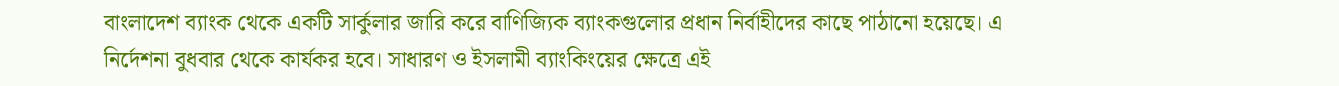বাংলাদেশ ব্যাংক থেকে একটি সার্কুলার জারি করে বাণিজ্যিক ব্যাংকগুলোর প্রধান নির্বাহীদের কাছে পাঠানো হয়েছে। এ নির্দেশনা বুধবার থেকে কার্যকর হবে। সাধারণ ও ইসলামী ব্যাংকিংয়ের ক্ষেত্রে এই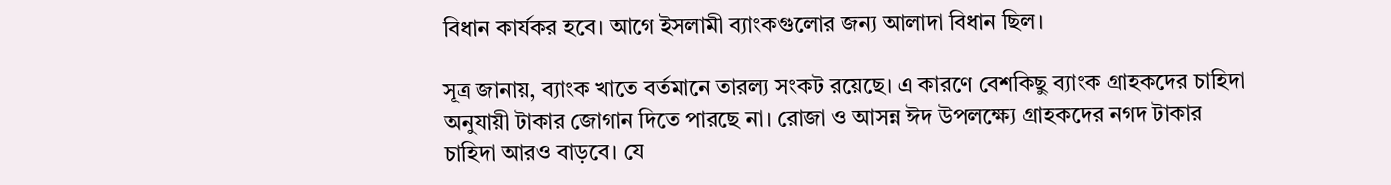বিধান কার্যকর হবে। আগে ইসলামী ব্যাংকগুলোর জন্য আলাদা বিধান ছিল।

সূত্র জানায়, ব্যাংক খাতে বর্তমানে তারল্য সংকট রয়েছে। এ কারণে বেশকিছু ব্যাংক গ্রাহকদের চাহিদা অনুযায়ী টাকার জোগান দিতে পারছে না। রোজা ও আসন্ন ঈদ উপলক্ষ্যে গ্রাহকদের নগদ টাকার চাহিদা আরও বাড়বে। যে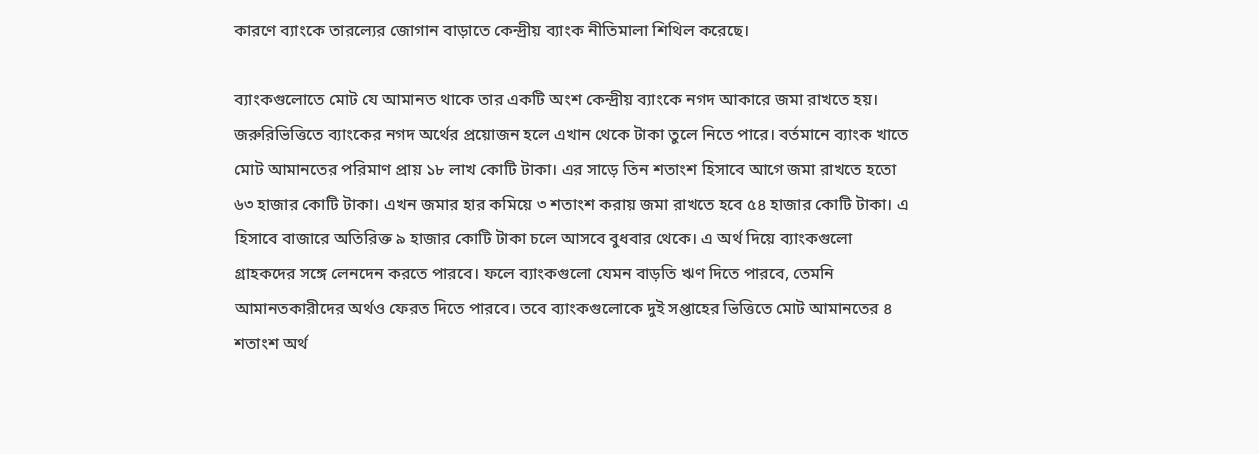কারণে ব্যাংকে তারল্যের জোগান বাড়াতে কেন্দ্রীয় ব্যাংক নীতিমালা শিথিল করেছে।

ব্যাংকগুলোতে মোট যে আমানত থাকে তার একটি অংশ কেন্দ্রীয় ব্যাংকে নগদ আকারে জমা রাখতে হয়। জরুরিভিত্তিতে ব্যাংকের নগদ অর্থের প্রয়োজন হলে এখান থেকে টাকা তুলে নিতে পারে। বর্তমানে ব্যাংক খাতে মোট আমানতের পরিমাণ প্রায় ১৮ লাখ কোটি টাকা। এর সাড়ে তিন শতাংশ হিসাবে আগে জমা রাখতে হতো ৬৩ হাজার কোটি টাকা। এখন জমার হার কমিয়ে ৩ শতাংশ করায় জমা রাখতে হবে ৫৪ হাজার কোটি টাকা। এ হিসাবে বাজারে অতিরিক্ত ৯ হাজার কোটি টাকা চলে আসবে বুধবার থেকে। এ অর্থ দিয়ে ব্যাংকগুলো গ্রাহকদের সঙ্গে লেনদেন করতে পারবে। ফলে ব্যাংকগুলো যেমন বাড়তি ঋণ দিতে পারবে, তেমনি আমানতকারীদের অর্থও ফেরত দিতে পারবে। তবে ব্যাংকগুলোকে দুই সপ্তাহের ভিত্তিতে মোট আমানতের ৪ শতাংশ অর্থ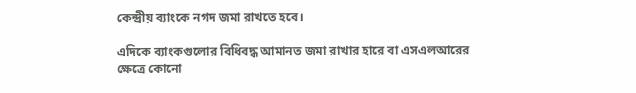কেন্দ্রীয় ব্যাংকে নগদ জমা রাখতে হবে।

এদিকে ব্যাংকগুলোর বিধিবদ্ধ আমানত জমা রাখার হারে বা এসএলআরের ক্ষেত্রে কোনো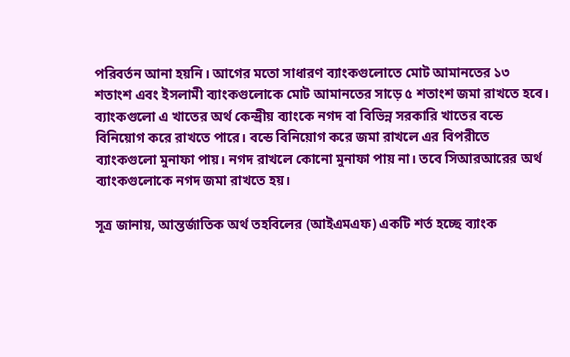পরিবর্তন আনা হয়নি। আগের মতো সাধারণ ব্যাংকগুলোতে মোট আমানতের ১৩ শতাংশ এবং ইসলামী ব্যাংকগুলোকে মোট আমানতের সাড়ে ৫ শতাংশ জমা রাখতে হবে। ব্যাংকগুলো এ খাতের অর্থ কেন্দ্রীয় ব্যাংকে নগদ বা বিভিন্ন সরকারি খাতের বন্ডে বিনিয়োগ করে রাখতে পারে। বন্ডে বিনিয়োগ করে জমা রাখলে এর বিপরীতে ব্যাংকগুলো মুনাফা পায়। নগদ রাখলে কোনো মুনাফা পায় না। তবে সিআরআরের অর্থ ব্যাংকগুলোকে নগদ জমা রাখতে হয়।

সূত্র জানায়, আন্তর্জাতিক অর্থ তহবিলের (আইএমএফ) একটি শর্ত হচ্ছে ব্যাংক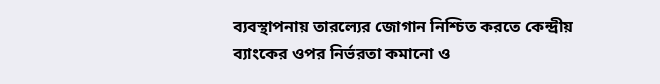ব্যবস্থাপনায় তারল্যের জোগান নিশ্চিত করতে কেন্দ্রীয় ব্যাংকের ওপর নির্ভরতা কমানো ও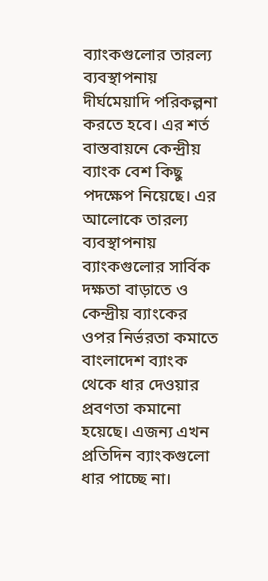ব্যাংকগুলোর তারল্য ব্যবস্থাপনায় দীর্ঘমেয়াদি পরিকল্পনা করতে হবে। এর শর্ত বাস্তবায়নে কেন্দ্রীয় ব্যাংক বেশ কিছু পদক্ষেপ নিয়েছে। এর আলোকে তারল্য ব্যবস্থাপনায় ব্যাংকগুলোর সার্বিক দক্ষতা বাড়াতে ও কেন্দ্রীয় ব্যাংকের ওপর নির্ভরতা কমাতে বাংলাদেশ ব্যাংক থেকে ধার দেওয়ার প্রবণতা কমানো হয়েছে। এজন্য এখন প্রতিদিন ব্যাংকগুলো ধার পাচ্ছে না।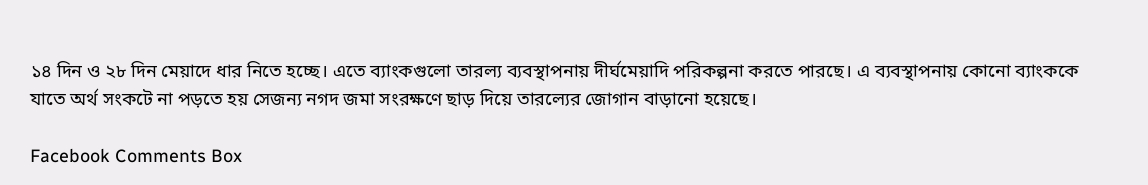১৪ দিন ও ২৮ দিন মেয়াদে ধার নিতে হচ্ছে। এতে ব্যাংকগুলো তারল্য ব্যবস্থাপনায় দীর্ঘমেয়াদি পরিকল্পনা করতে পারছে। এ ব্যবস্থাপনায় কোনো ব্যাংককে যাতে অর্থ সংকটে না পড়তে হয় সেজন্য নগদ জমা সংরক্ষণে ছাড় দিয়ে তারল্যের জোগান বাড়ানো হয়েছে।

Facebook Comments Box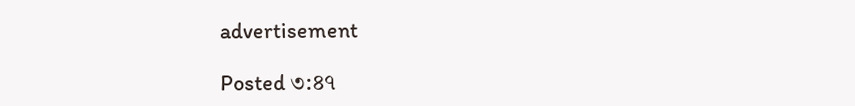advertisement

Posted ৩:৪৭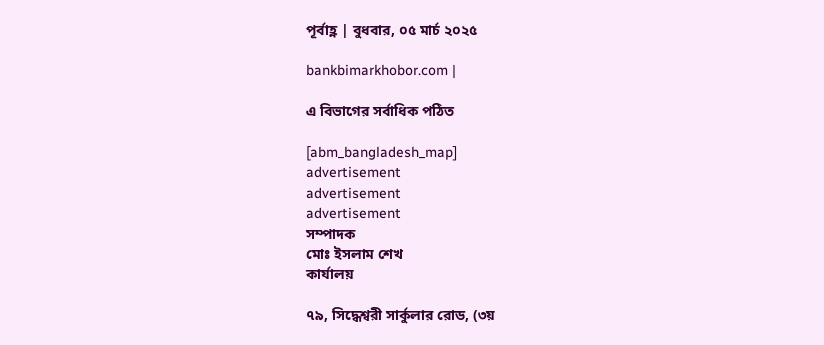পূর্বাহ্ণ | বুধবার, ০৫ মার্চ ২০২৫

bankbimarkhobor.com |

এ বিভাগের সর্বাধিক পঠিত

[abm_bangladesh_map]
advertisement
advertisement
advertisement
সম্পাদক
মোঃ ইসলাম শেখ
কার্যালয়

৭৯, সিদ্ধেশ্বরী সার্কুলার রোড, (৩য়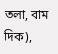তলা, বাম দিক),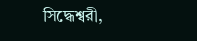সিদ্ধেশ্বরী,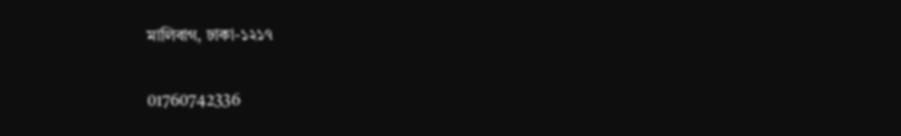মালিবাগ, ঢাকা-১২১৭

01760742336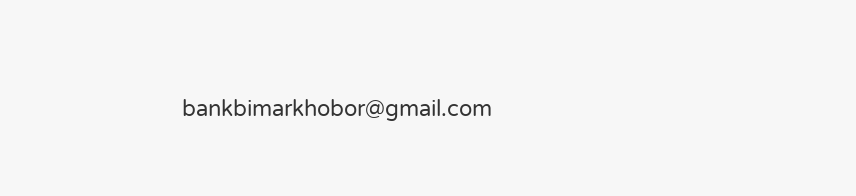bankbimarkhobor@gmail.com